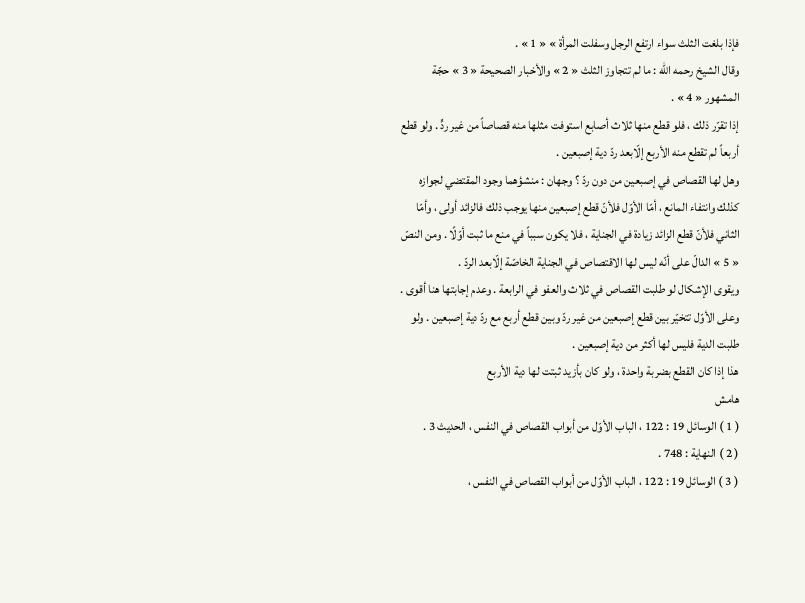فإذا بلغت الثلث سواء ارتفع الرجل وسفلت المرأة » « 1 » .
وقال الشيخ رحمه الله : ما لم تتجاوز الثلث « 2 » والأخبار الصحيحة « 3 » حجّة المشهور « 4 » .
إذا تقرّر ذلك ، فلو قطع منها ثلاث أصابع استوفت مثلها منه قصاصاً من غير ردٍّ . ولو قطع أربعاً لم تقطع منه الأربع إلّابعد ردّ دية إصبعين .
وهل لها القصاص في إصبعين من دون ردّ ؟ وجهان : منشؤهما وجود المقتضي لجوازه كذلك وانتفاء المانع ، أمّا الأوّل فلأنّ قطع إصبعين منها يوجب ذلك فالزائد أولى ، وأمّا الثاني فلأنّ قطع الزائد زيادة في الجناية ، فلا يكون سبباً في منع ما ثبت أوّلًا . ومن النصّ « 5 » الدالّ على أنّه ليس لها الاقتصاص في الجناية الخاصّة إلّابعد الردّ .
ويقوى الإشكال لو طلبت القصاص في ثلاث والعفو في الرابعة . وعدم إجابتها هنا أقوى .
وعلى الأوّل تتخيّر بين قطع إصبعين من غير ردّ وبين قطع أربع مع ردّ دية إصبعين . ولو طلبت الدية فليس لها أكثر من دية إصبعين .
هذا إذا كان القطع بضربة واحدة ، ولو كان بأزيد ثبتت لها دية الأربع
هامش
( 1 ) الوسائل 19 : 122 ، الباب الأوّل من أبواب القصاص في النفس ، الحديث 3 .
( 2 ) النهاية : 748 .
( 3 ) الوسائل 19 : 122 ، الباب الأوّل من أبواب القصاص في النفس ،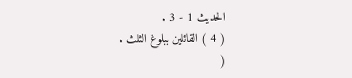الحديث 1 - 3 .
( 4 ) القائلين ببلوغ الثلث .
(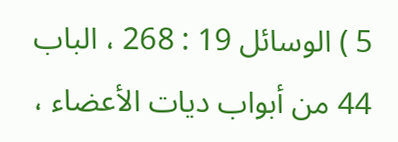5 ) الوسائل 19 : 268 ، الباب 44 من أبواب ديات الأعضاء ،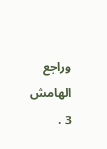وراجع الهامش 3 .